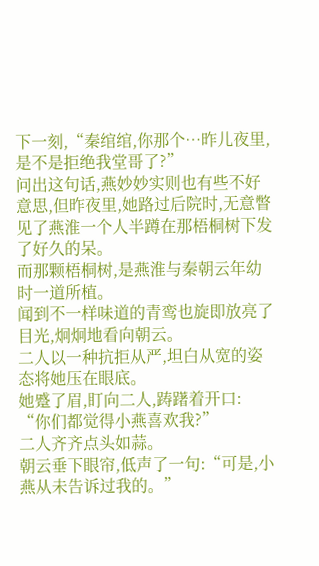下一刻,“秦绾绾,你那个…昨儿夜里,是不是拒绝我堂哥了?”
问出这句话,燕妙妙实则也有些不好意思,但昨夜里,她路过后院时,无意瞥见了燕淮一个人半蹲在那梧桐树下发了好久的呆。
而那颗梧桐树,是燕淮与秦朝云年幼时一道所植。
闻到不一样味道的青鸾也旋即放亮了目光,炯炯地看向朝云。
二人以一种抗拒从严,坦白从宽的姿态将她压在眼底。
她蹙了眉,盯向二人,踌躇着开口:
“你们都觉得小燕喜欢我?”
二人齐齐点头如蒜。
朝云垂下眼帘,低声了一句:“可是,小燕从未告诉过我的。”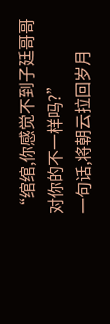“绾绾,你感觉不到子廷哥哥对你的不一样吗?”
一句话,将朝云拉回岁月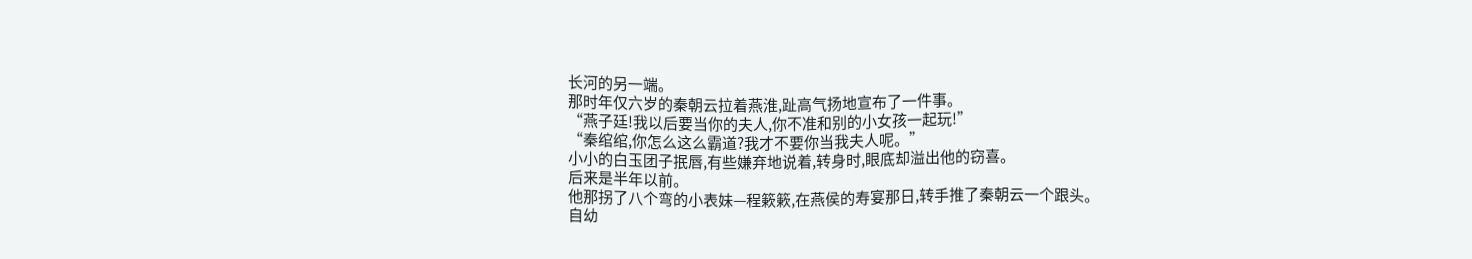长河的另一端。
那时年仅六岁的秦朝云拉着燕淮,趾高气扬地宣布了一件事。
“燕子廷!我以后要当你的夫人,你不准和别的小女孩一起玩!”
“秦绾绾,你怎么这么霸道?我才不要你当我夫人呢。”
小小的白玉团子抿唇,有些嫌弃地说着,转身时,眼底却溢出他的窃喜。
后来是半年以前。
他那拐了八个弯的小表妹—程簌簌,在燕侯的寿宴那日,转手推了秦朝云一个跟头。
自幼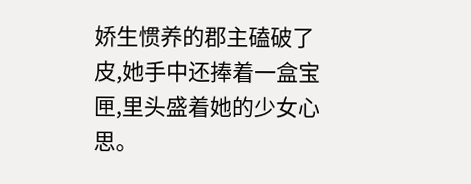娇生惯养的郡主磕破了皮,她手中还捧着一盒宝匣,里头盛着她的少女心思。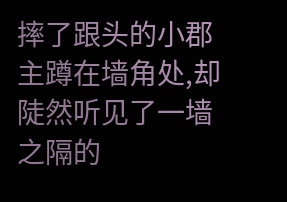摔了跟头的小郡主蹲在墙角处,却陡然听见了一墙之隔的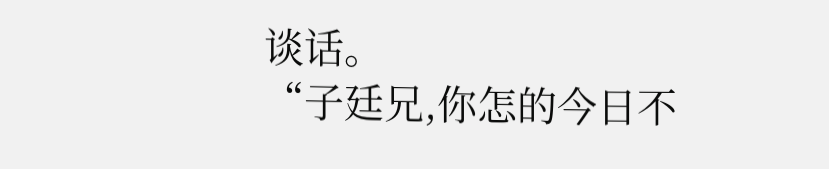谈话。
“子廷兄,你怎的今日不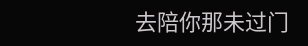去陪你那未过门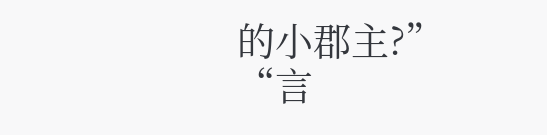的小郡主?”
“言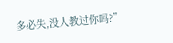多必失,没人教过你吗?”